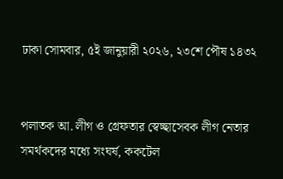ঢাকা সোমবার, ৫ই জানুয়ারী ২০২৬, ২৩শে পৌষ ১৪৩২


পলাতক আ. লীগ ও গ্রেফতার স্বেচ্ছাসেবক লীগ নেতার সমর্থকদের মধ্যে সংঘর্ষ, ককটেল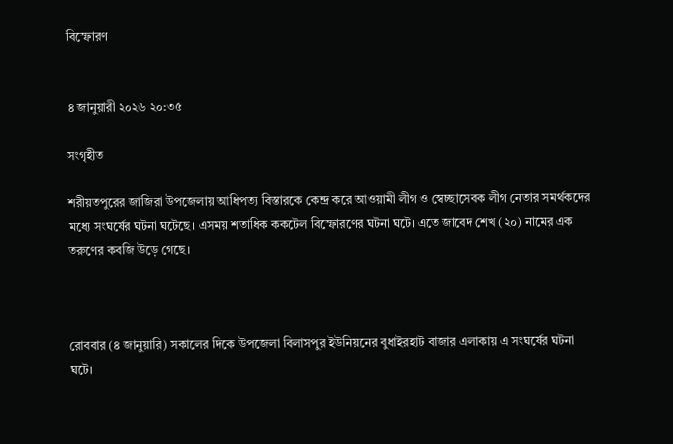বিস্ফোরণ


৪ জানুয়ারী ২০২৬ ২০:৩৫

সংগৃহীত

শরীয়তপুরের জাজিরা উপজেলায় আধিপত্য বিস্তারকে কেন্দ্র করে আওয়ামী লীগ ও স্বেচ্ছাসেবক লীগ নেতার সমর্থকদের মধ্যে সংঘর্ষের ঘটনা ঘটেছে। এসময় শতাধিক ককটেল বিস্ফোরণের ঘটনা ঘটে। এতে জাবেদ শেখ (২০) নামের এক তরুণের কবজি উড়ে গেছে।



রোববার (৪ জানুয়ারি) সকালের দিকে উপজেলা বিলাসপুর ইউনিয়নের বুধাইরহাট বাজার এলাকায় এ সংঘর্ষের ঘটনা ঘটে।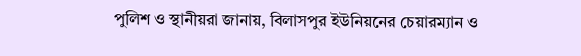পুলিশ ও স্থানীয়রা জানায়, বিলাসপুর ইউনিয়নের চেয়ারম্যান ও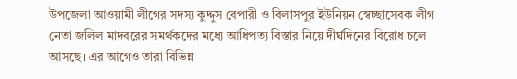উপজেলা আওয়ামী লীগের সদস্য কুদ্দুস বেপারী ও বিলাসপুর ইউনিয়ন স্বেচ্ছাসেবক লীগ নেতা জলিল মাদবরের সমর্থকদের মধ্যে আধিপত্য বিস্তার নিয়ে দীর্ঘদিনের বিরোধ চলে আসছে। এর আগেও তারা বিভিন্ন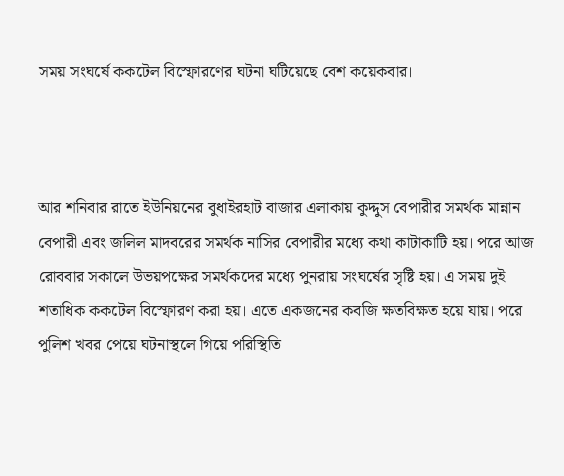সময় সংঘর্ষে ককটেল বিস্ফোরণের ঘটনা ঘটিয়েছে বেশ কয়েকবার।



আর শনিবার রাতে ইউনিয়নের বুধাইরহাট বাজার এলাকায় কুদ্দুস বেপারীর সমর্থক মান্নান বেপারী এবং জলিল মাদবরের সমর্থক নাসির বেপারীর মধ্যে কথা কাটাকাটি হয়। পরে আজ রোববার সকালে উভয়পক্ষের সমর্থকদের মধ্যে পুনরায় সংঘর্ষের সৃষ্টি হয়। এ সময় দুই শতাধিক ককটেল বিস্ফোরণ করা হয়। এতে একজনের কবজি ক্ষতবিক্ষত হয়ে যায়। পরে পুলিশ খবর পেয়ে ঘটনাস্থলে গিয়ে পরিস্থিতি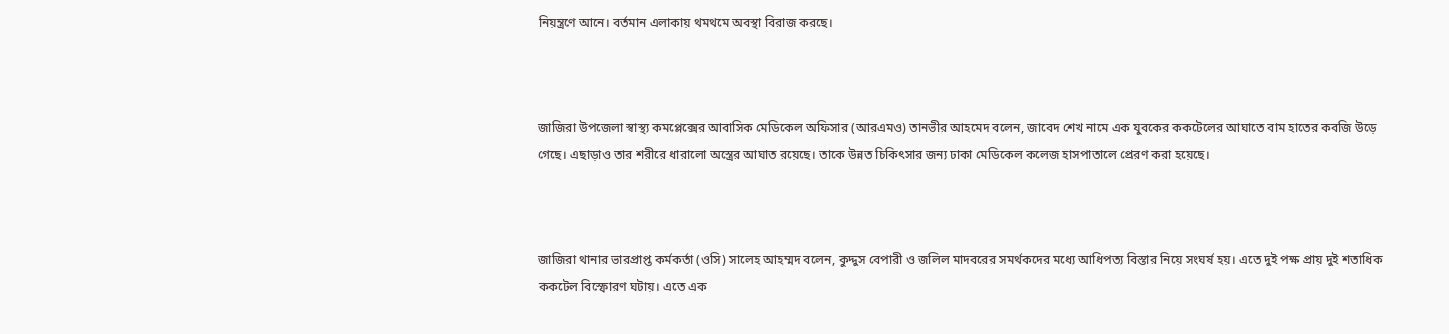নিয়ন্ত্রণে আনে। বর্তমান এলাকায় থমথমে অবস্থা বিরাজ করছে।



জাজিরা উপজেলা স্বাস্থ্য কমপ্লেক্সের আবাসিক মেডিকেল অফিসার (আরএমও) তানভীর আহমেদ বলেন, জাবেদ শেখ নামে এক যুবকের ককটেলের আঘাতে বাম হাতের কবজি উড়ে গেছে। এছাড়াও তার শরীরে ধারালো অস্ত্রের আঘাত রয়েছে। তাকে উন্নত চিকিৎসার জন্য ঢাকা মেডিকেল কলেজ হাসপাতালে প্রেরণ করা হয়েছে।



জাজিরা থানার ভারপ্রাপ্ত কর্মকর্তা (ওসি) সালেহ আহম্মদ বলেন, কুদ্দুস বেপারী ও জলিল মাদবরের সমর্থকদের মধ্যে আধিপত্য বিস্তার নিয়ে সংঘর্ষ হয়। এতে দুই পক্ষ প্রায় দুই শতাধিক ককটেল বিস্ফোরণ ঘটায়। এতে এক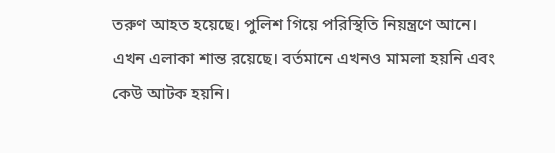তরুণ আহত হয়েছে। পুলিশ গিয়ে পরিস্থিতি নিয়ন্ত্রণে আনে। এখন এলাকা শান্ত রয়েছে। বর্তমানে এখনও মামলা হয়নি এবং কেউ আটক হয়নি।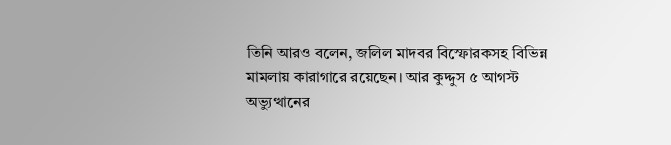তিনি আরও বলেন, জলিল মাদবর বিস্ফোরকসহ বিভিন্ন মামলায় কারাগারে রয়েছেন। আর কুদ্দুস ৫ আগস্ট অভ্যুত্থানের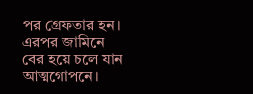পর গ্রেফতার হন। এরপর জামিনে বের হয়ে চলে যান আত্মগোপনে।